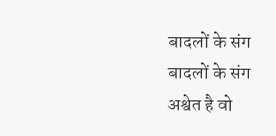बादलों के संग
बादलों के संग
अश्वेत है वो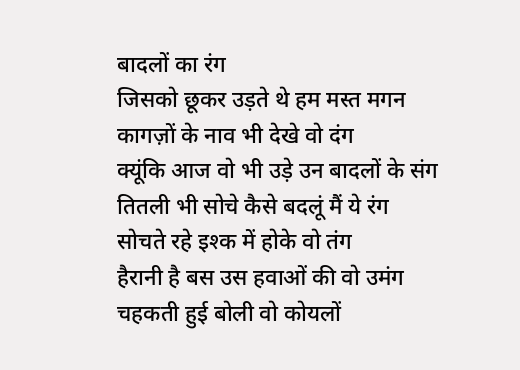बादलों का रंग
जिसको छूकर उड़ते थे हम मस्त मगन
कागज़ों के नाव भी देखे वो दंग
क्यूंकि आज वो भी उड़े उन बादलों के संग
तितली भी सोचे कैसे बदलूं मैं ये रंग
सोचते रहे इश्क में होके वो तंग
हैरानी है बस उस हवाओं की वो उमंग
चहकती हुई बोली वो कोयलों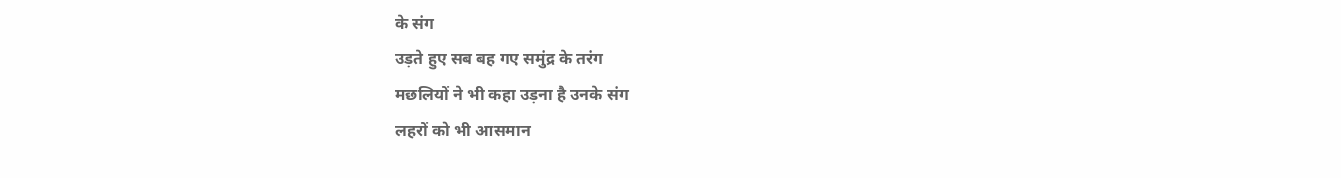के संग
उड़ते हुए सब बह गए समुंद्र के तरंग
मछलियों ने भी कहा उड़ना है उनके संग
लहरों को भी आसमान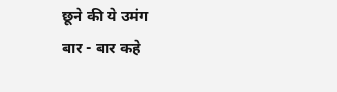छूने की ये उमंग
बार - बार कहे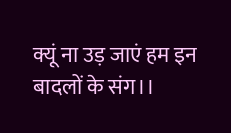क्यूं ना उड़ जाएं हम इन बादलों के संग।।